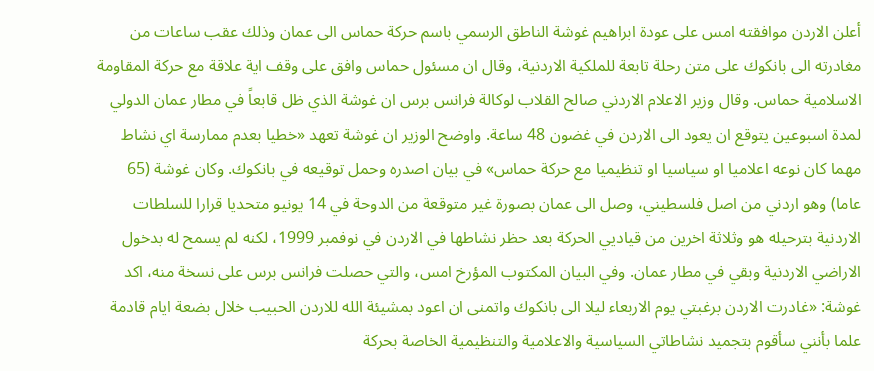أعلن الاردن موافقته امس على عودة ابراهيم غوشة الناطق الرسمي باسم حركة حماس الى عمان وذلك عقب ساعات من مغادرته الى بانكوك على متن رحلة تابعة للملكية الاردنية، وقال ان مسئول حماس وافق على وقف اية علاقة مع حركة المقاومة الاسلامية حماس. وقال وزير الاعلام الاردني صالح القلاب لوكالة فرانس برس ان غوشة الذي ظل قابعاً في مطار عمان الدولي لمدة اسبوعين يتوقع ان يعود الى الاردن في غضون 48 ساعة. واوضح الوزير ان غوشة تعهد «خطيا بعدم ممارسة اي نشاط مهما كان نوعه اعلاميا او سياسيا او تنظيميا مع حركة حماس» في بيان اصدره وحمل توقيعه في بانكوك. وكان غوشة (65 عاما) وهو اردني من اصل فلسطيني، وصل الى عمان بصورة غير متوقعة من الدوحة في 14 يونيو متحديا قرارا للسلطات الاردنية بترحيله هو وثلاثة اخرين من قياديي الحركة بعد حظر نشاطها في الاردن في نوفمبر 1999، لكنه لم يسمح له بدخول الاراضي الاردنية وبقي في مطار عمان. وفي البيان المكتوب المؤرخ امس، والتي حصلت فرانس برس على نسخة منه، اكد غوشة: «غادرت الاردن برغبتي يوم الاربعاء ليلا الى بانكوك واتمنى ان اعود بمشيئة الله للاردن الحبيب خلال بضعة ايام قادمة علما بأنني سأقوم بتجميد نشاطاتي السياسية والاعلامية والتنظيمية الخاصة بحركة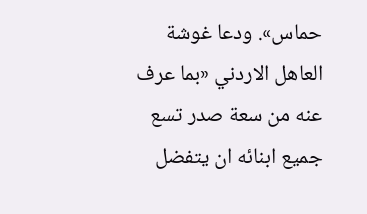حماس». ودعا غوشة العاهل الاردني «بما عرف عنه من سعة صدر تسع جميع ابنائه ان يتفضل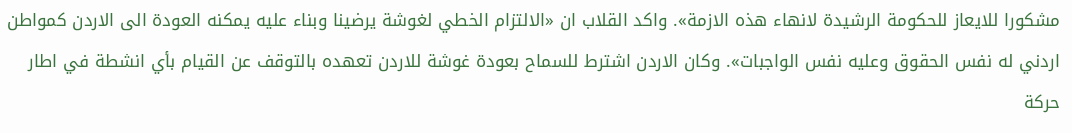مشكورا للايعاز للحكومة الرشيدة لانهاء هذه الازمة». واكد القلاب ان «الالتزام الخطي لغوشة يرضينا وبناء عليه يمكنه العودة الى الاردن كمواطن اردني له نفس الحقوق وعليه نفس الواجبات». وكان الاردن اشترط للسماح بعودة غوشة للاردن تعهده بالتوقف عن القيام بأي انشطة في اطار حركة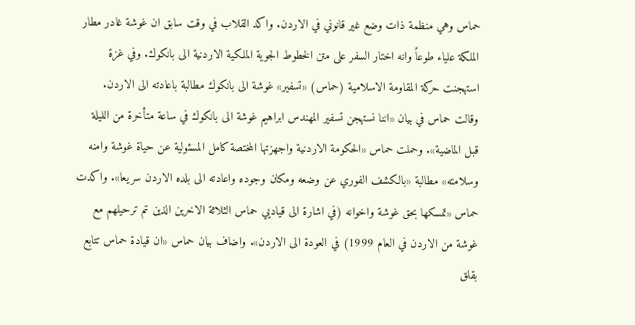حماس وهي منظمة ذات وضع غير قانوني في الاردن. واكد القلاب في وقت سابق ان غوشة غادر مطار الملكة علياء طوعاً وانه اختار السفر على متن الخطوط الجوية الملكية الاردنية الى بانكوك. وفي غزة استهجنت حركة المقاومة الاسلامية (حماس) «تسفير» غوشة الى بانكوك مطالبة باعادته الى الاردن. وقالت حماس في بيان «اننا نستهجن تسفير المهندس ابراهيم غوشة الى بانكوك في ساعة متأخرة من الليلة قبل الماضية». وحملت حماس «الحكومة الاردنية واجهزتها المختصة كامل المسئولية عن حياة غوشة وامنه وسلامته» مطالبة «بالكشف الفوري عن وضعه ومكان وجوده واعادته الى بلده الاردن سريعا». واكدت حماس «تمسكها بحق غوشة واخوانه (في اشارة الى قياديي حماس الثلاثة الاخرين الذين تم ترحيلهم مع غوشة من الاردن في العام 1999) في العودة الى الاردن». واضاف بيان حماس «ان قيادة حماس تتابع بقلق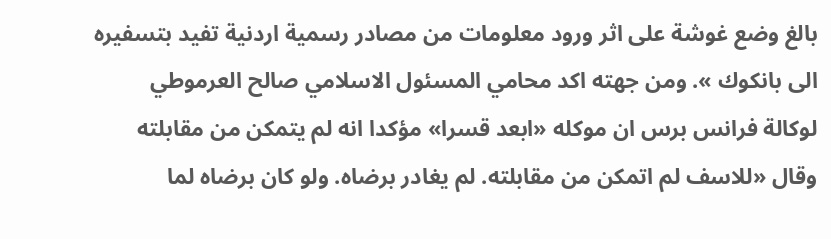بالغ وضع غوشة على اثر ورود معلومات من مصادر رسمية اردنية تفيد بتسفيره الى بانكوك ». ومن جهته اكد محامي المسئول الاسلامي صالح العرموطي لوكالة فرانس برس ان موكله «ابعد قسرا» مؤكدا انه لم يتمكن من مقابلته وقال «للاسف لم اتمكن من مقابلته. لم يغادر برضاه. ولو كان برضاه لما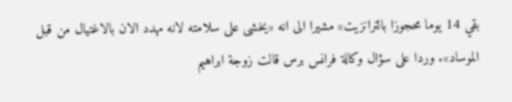بقي 14 يوما محجوزا بالترانزيت» مشيرا الى انه «يخشى على سلامته لانه مهدد الان بالاغتيال من قبل الموساد». وردا على سؤال وكالة فرانس برس قالت زوجة ابراهيم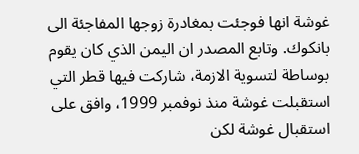غوشة انها فوجئت بمغادرة زوجها المفاجئة الى بانكوك. وتابع المصدر ان اليمن الذي كان يقوم بوساطة لتسوية الازمة، شاركت فيها قطر التي استقبلت غوشة منذ نوفمبر 1999، وافق على استقبال غوشة لكن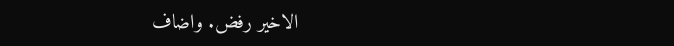الاخير رفض. واضاف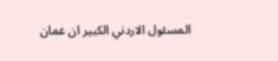المسئول الاردني الكبير ان عمان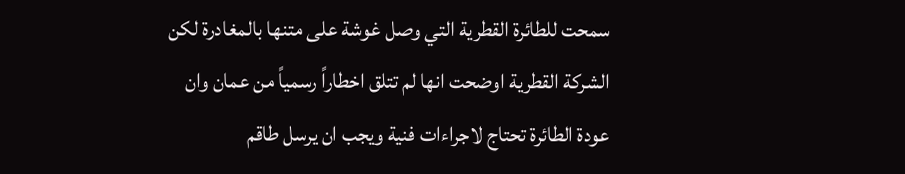سمحت للطائرة القطرية التي وصل غوشة على متنها بالمغادرة لكن الشركة القطرية اوضحت انها لم تتلق اخطاراً رسمياً من عمان وان عودة الطائرة تحتاج لاجراءات فنية ويجب ان يرسل طاقم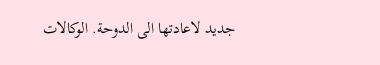جديد لاعادتها الى الدوحة. الوكالات